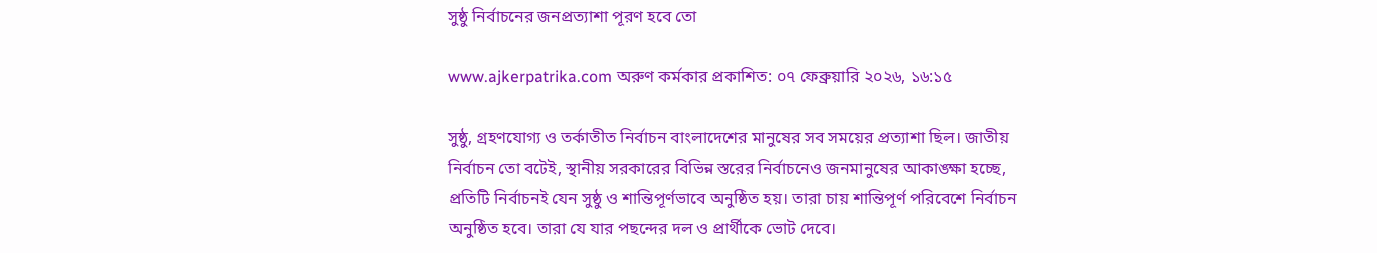সুষ্ঠু নির্বাচনের জনপ্রত্যাশা পূরণ হবে তো

www.ajkerpatrika.com অরুণ কর্মকার প্রকাশিত: ০৭ ফেব্রুয়ারি ২০২৬, ১৬:১৫

সুষ্ঠু, গ্রহণযোগ্য ও তর্কাতীত নির্বাচন বাংলাদেশের মানুষের সব সময়ের প্রত্যাশা ছিল। জাতীয় নির্বাচন তো বটেই, স্থানীয় সরকারের বিভিন্ন স্তরের নির্বাচনেও জনমানুষের আকাঙ্ক্ষা হচ্ছে, প্রতিটি নির্বাচনই যেন সুষ্ঠু ও শান্তিপূর্ণভাবে অনুষ্ঠিত হয়। তারা চায় শান্তিপূর্ণ পরিবেশে নির্বাচন অনুষ্ঠিত হবে। তারা যে যার পছন্দের দল ও প্রার্থীকে ভোট দেবে।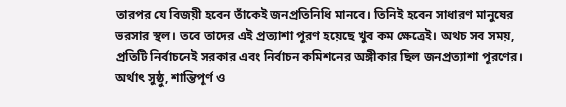তারপর যে বিজয়ী হবেন তাঁকেই জনপ্রতিনিধি মানবে। তিনিই হবেন সাধারণ মানুষের ভরসার স্থল। তবে তাদের এই প্রত্যাশা পূরণ হয়েছে খুব কম ক্ষেত্রেই। অথচ সব সময়, প্রতিটি নির্বাচনেই সরকার এবং নির্বাচন কমিশনের অঙ্গীকার ছিল জনপ্রত্যাশা পূরণের। অর্থাৎ সুষ্ঠু, শান্তিপূর্ণ ও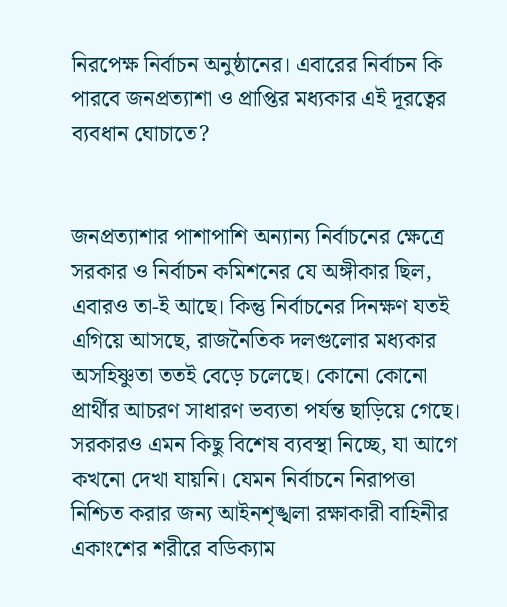নিরপেক্ষ নির্বাচন অনুষ্ঠানের। এবারের নির্বাচন কি পারবে জনপ্রত্যাশা ও প্রাপ্তির মধ্যকার এই দূরত্বের ব্যবধান ঘোচাতে?


জনপ্রত্যাশার পাশাপাশি অন্যান্য নির্বাচনের ক্ষেত্রে সরকার ও নির্বাচন কমিশনের যে অঙ্গীকার ছিল, এবারও তা-ই আছে। কিন্তু নির্বাচনের দিনক্ষণ যতই এগিয়ে আসছে, রাজনৈতিক দলগুলোর মধ্যকার অসহিষ্ণুতা ততই বেড়ে চলেছে। কোনো কোনো প্রার্থীর আচরণ সাধারণ ভব্যতা পর্যন্ত ছাড়িয়ে গেছে। সরকারও এমন কিছু বিশেষ ব্যবস্থা নিচ্ছে, যা আগে কখনো দেখা যায়নি। যেমন নির্বাচনে নিরাপত্তা নিশ্চিত করার জন্য আইনশৃঙ্খলা রক্ষাকারী বাহিনীর একাংশের শরীরে বডিক্যাম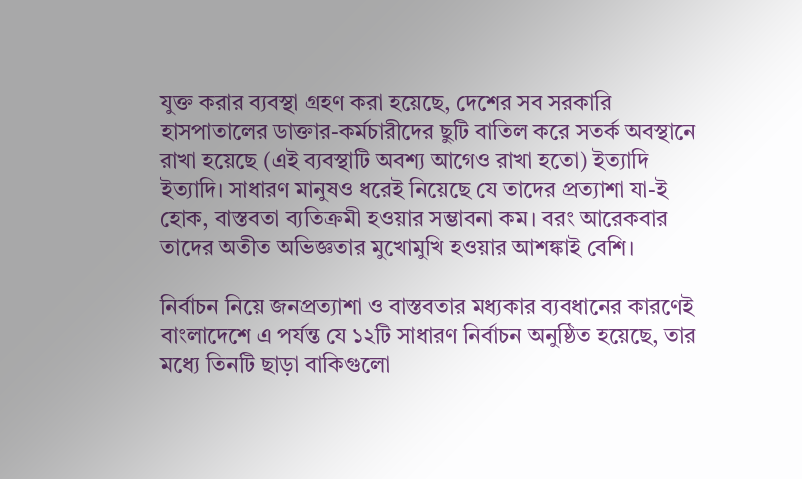যুক্ত করার ব্যবস্থা গ্রহণ করা হয়েছে, দেশের সব সরকারি হাসপাতালের ডাক্তার-কর্মচারীদের ছুটি বাতিল করে সতর্ক অবস্থানে রাখা হয়েছে (এই ব্যবস্থাটি অবশ্য আগেও রাখা হতো) ইত্যাদি ইত্যাদি। সাধারণ মানুষও ধরেই নিয়েছে যে তাদের প্রত্যাশা যা-ই হোক, বাস্তবতা ব্যতিক্রমী হওয়ার সম্ভাবনা কম। বরং আরেকবার তাদের অতীত অভিজ্ঞতার মুখোমুখি হওয়ার আশঙ্কাই বেশি।

নির্বাচন নিয়ে জনপ্রত্যাশা ও বাস্তবতার মধ্যকার ব্যবধানের কারণেই বাংলাদেশে এ পর্যন্ত যে ১২টি সাধারণ নির্বাচন অনুষ্ঠিত হয়েছে, তার মধ্যে তিনটি ছাড়া বাকিগুলো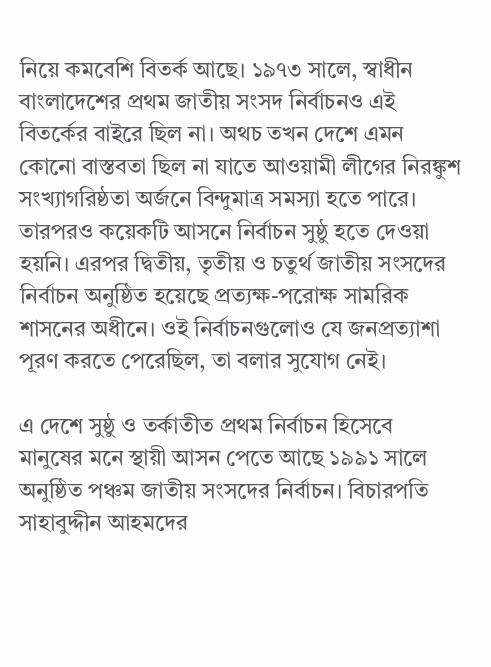নিয়ে কমবেশি বিতর্ক আছে। ১৯৭৩ সালে, স্বাধীন বাংলাদেশের প্রথম জাতীয় সংসদ নির্বাচনও এই বিতর্কের বাইরে ছিল না। অথচ তখন দেশে এমন কোনো বাস্তবতা ছিল না যাতে আওয়ামী লীগের নিরঙ্কুশ সংখ্যাগরিষ্ঠতা অর্জনে বিন্দুমাত্র সমস্যা হতে পারে। তারপরও কয়েকটি আসনে নির্বাচন সুষ্ঠু হতে দেওয়া হয়নি। এরপর দ্বিতীয়, তৃতীয় ও চতুর্থ জাতীয় সংসদের নির্বাচন অনুষ্ঠিত হয়েছে প্রত্যক্ষ-পরোক্ষ সামরিক শাসনের অধীনে। ওই নির্বাচনগুলোও যে জনপ্রত্যাশা পূরণ করতে পেরেছিল, তা বলার সুযোগ নেই।

এ দেশে সুষ্ঠু ও তর্কাতীত প্রথম নির্বাচন হিসেবে মানুষের মনে স্থায়ী আসন পেতে আছে ১৯৯১ সালে অনুষ্ঠিত পঞ্চম জাতীয় সংসদের নির্বাচন। বিচারপতি সাহাবুদ্দীন আহমদের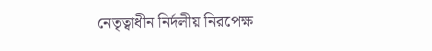নেতৃত্বাধীন নির্দলীয় নিরপেক্ষ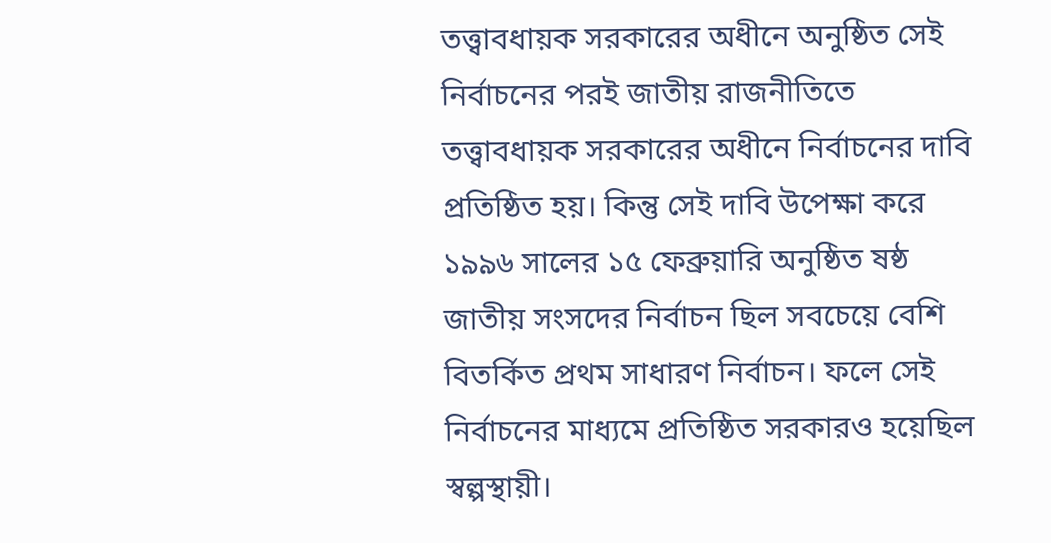তত্ত্বাবধায়ক সরকারের অধীনে অনুষ্ঠিত সেই নির্বাচনের পরই জাতীয় রাজনীতিতে তত্ত্বাবধায়ক সরকারের অধীনে নির্বাচনের দাবি প্রতিষ্ঠিত হয়। কিন্তু সেই দাবি উপেক্ষা করে ১৯৯৬ সালের ১৫ ফেব্রুয়ারি অনুষ্ঠিত ষষ্ঠ জাতীয় সংসদের নির্বাচন ছিল সবচেয়ে বেশি বিতর্কিত প্রথম সাধারণ নির্বাচন। ফলে সেই নির্বাচনের মাধ্যমে প্রতিষ্ঠিত সরকারও হয়েছিল স্বল্পস্থায়ী।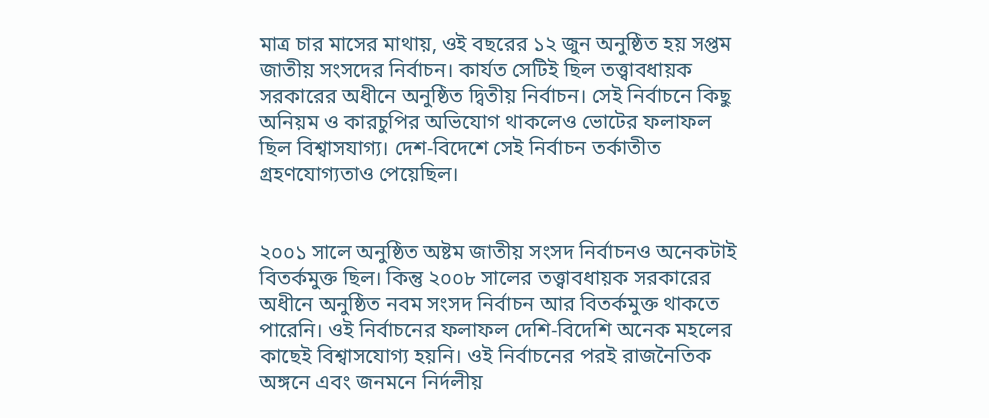মাত্র চার মাসের মাথায়, ওই বছরের ১২ জুন অনুষ্ঠিত হয় সপ্তম জাতীয় সংসদের নির্বাচন। কার্যত সেটিই ছিল তত্ত্বাবধায়ক সরকারের অধীনে অনুষ্ঠিত দ্বিতীয় নির্বাচন। সেই নির্বাচনে কিছু অনিয়ম ও কারচুপির অভিযোগ থাকলেও ভোটের ফলাফল ছিল বিশ্বাসযাগ্য। দেশ-বিদেশে সেই নির্বাচন তর্কাতীত গ্রহণযোগ্যতাও পেয়েছিল।


২০০১ সালে অনুষ্ঠিত অষ্টম জাতীয় সংসদ নির্বাচনও অনেকটাই বিতর্কমুক্ত ছিল। কিন্তু ২০০৮ সালের তত্ত্বাবধায়ক সরকারের অধীনে অনুষ্ঠিত নবম সংসদ নির্বাচন আর বিতর্কমুক্ত থাকতে পারেনি। ওই নির্বাচনের ফলাফল দেশি-বিদেশি অনেক মহলের কাছেই বিশ্বাসযোগ্য হয়নি। ওই নির্বাচনের পরই রাজনৈতিক অঙ্গনে এবং জনমনে নির্দলীয়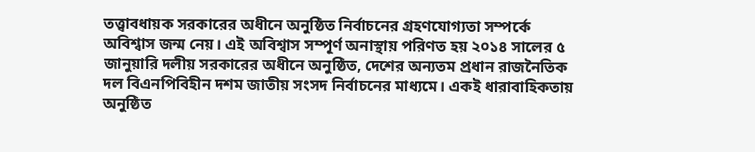তত্ত্বাবধায়ক সরকারের অধীনে অনুষ্ঠিত নির্বাচনের গ্রহণযোগ্যতা সম্পর্কে অবিশ্বাস জন্ম নেয়। এই অবিশ্বাস সম্পূর্ণ অনাস্থায় পরিণত হয় ২০১৪ সালের ৫ জানুয়ারি দলীয় সরকারের অধীনে অনুষ্ঠিত, দেশের অন্যতম প্রধান রাজনৈতিক দল বিএনপিবিহীন দশম জাতীয় সংসদ নির্বাচনের মাধ্যমে। একই ধারাবাহিকতায় অনুষ্ঠিত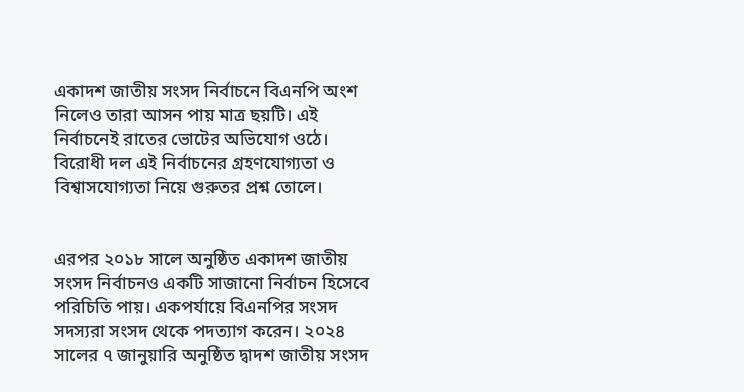একাদশ জাতীয় সংসদ নির্বাচনে বিএনপি অংশ নিলেও তারা আসন পায় মাত্র ছয়টি। এই নির্বাচনেই রাতের ভোটের অভিযোগ ওঠে। বিরোধী দল এই নির্বাচনের গ্রহণযোগ্যতা ও বিশ্বাসযোগ্যতা নিয়ে গুরুতর প্রশ্ন তোলে।


এরপর ২০১৮ সালে অনুষ্ঠিত একাদশ জাতীয় সংসদ নির্বাচনও একটি সাজানো নির্বাচন হিসেবে পরিচিতি পায়। একপর্যায়ে বিএনপির সংসদ সদস্যরা সংসদ থেকে পদত্যাগ করেন। ২০২৪ সালের ৭ জানুয়ারি অনুষ্ঠিত দ্বাদশ জাতীয় সংসদ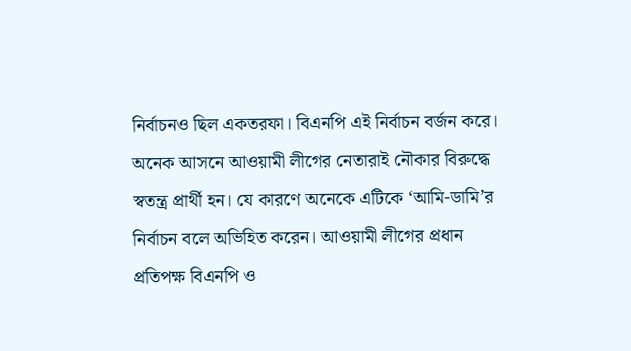নির্বাচনও ছিল একতরফা। বিএনপি এই নির্বাচন বর্জন করে। অনেক আসনে আওয়ামী লীগের নেতারাই নৌকার বিরুদ্ধে স্বতন্ত্র প্রার্থী হন। যে কারণে অনেকে এটিকে ‘আমি-ডামি’র নির্বাচন বলে অভিহিত করেন। আওয়ামী লীগের প্রধান প্রতিপক্ষ বিএনপি ও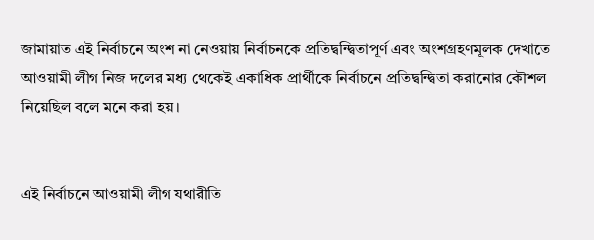জামায়াত এই নির্বাচনে অংশ না নেওয়ায় নির্বাচনকে প্রতিদ্বন্দ্বিতাপূর্ণ এবং অংশগ্রহণমূলক দেখাতে আওয়ামী লীগ নিজ দলের মধ্য থেকেই একাধিক প্রার্থীকে নির্বাচনে প্রতিদ্বন্দ্বিতা করানোর কৌশল নিয়েছিল বলে মনে করা হয়।


এই নির্বাচনে আওয়ামী লীগ যথারীতি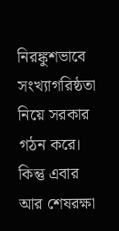নিরঙ্কুশভাবে সংখ্যাগরিষ্ঠতা নিয়ে সরকার গঠন করে। কিন্তু এবার আর শেষরক্ষা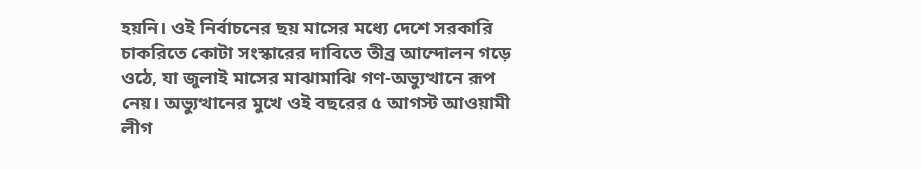হয়নি। ওই নির্বাচনের ছয় মাসের মধ্যে দেশে সরকারি চাকরিতে কোটা সংস্কারের দাবিতে তীব্র আন্দোলন গড়ে ওঠে, যা জুলাই মাসের মাঝামাঝি গণ-অভ্যুত্থানে রূপ নেয়। অভ্যুত্থানের মুখে ওই বছরের ৫ আগস্ট আওয়ামী লীগ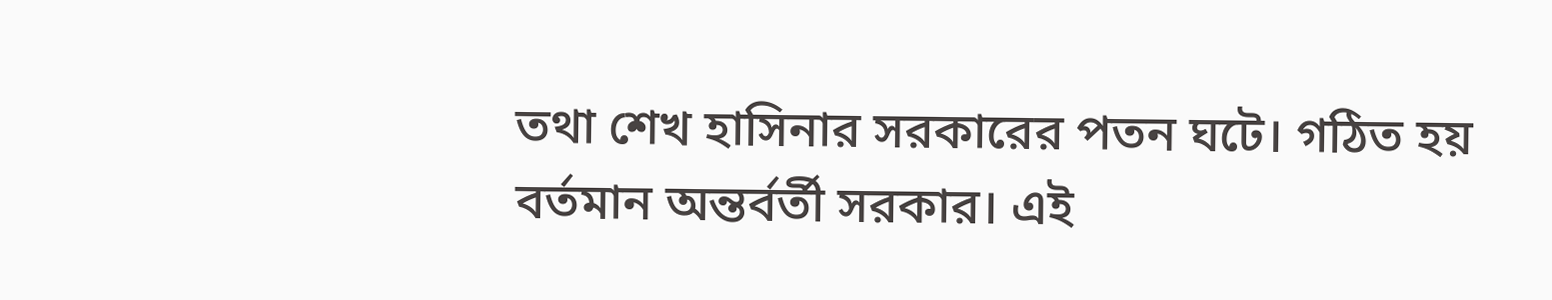তথা শেখ হাসিনার সরকারের পতন ঘটে। গঠিত হয় বর্তমান অন্তর্বর্তী সরকার। এই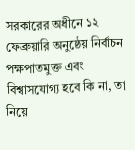সরকারের অধীনে ১২ ফেব্রুয়ারি অনুষ্ঠেয় নির্বাচন পক্ষপাতমুক্ত এবং বিশ্বাসযোগ্য হবে কি না, তা নিয়ে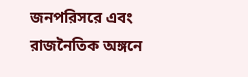জনপরিসরে এবং রাজনৈতিক অঙ্গনে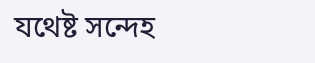যথেষ্ট সন্দেহ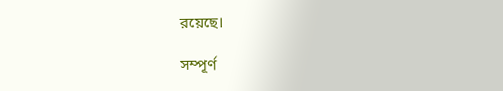রয়েছে।

সম্পূর্ণ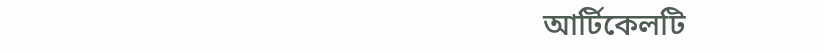আর্টিকেলটি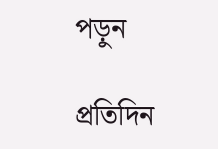পড়ুন

প্রতিদিন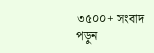৩৫০০+ সংবাদ পড়ুন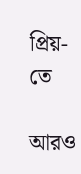প্রিয়-তে

আরও